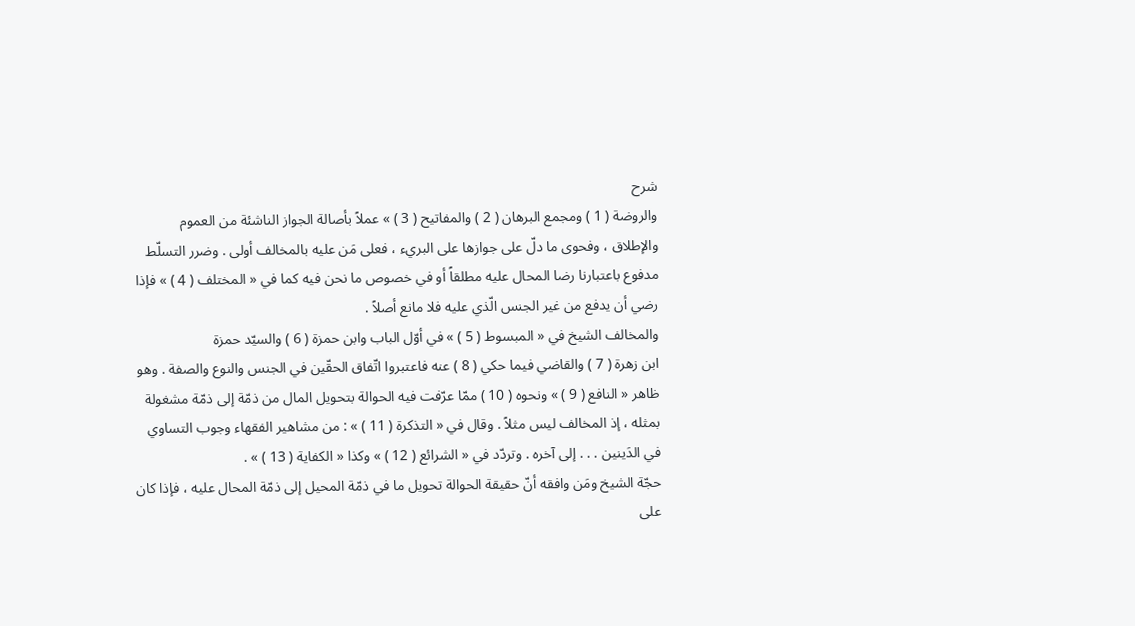شرح
والروضة ( 1 ) ومجمع البرهان ( 2 ) والمفاتيح ( 3 ) » عملاً بأصالة الجواز الناشئة من العموم
والإطلاق ، وفحوى ما دلّ على جوازها على البريء ، فعلى مَن عليه بالمخالف أولى . وضرر التسلّط مدفوع باعتبارنا رضا المحال عليه مطلقاً أو في خصوص ما نحن فيه كما في « المختلف ( 4 ) » فإذا رضي أن يدفع من غير الجنس الّذي عليه فلا مانع أصلاً .
والمخالف الشيخ في « المبسوط ( 5 ) » في أوّل الباب وابن حمزة ( 6 ) والسيّد حمزة
ابن زهرة ( 7 ) والقاضي فيما حكي ( 8 ) عنه فاعتبروا اتّفاق الحقّين في الجنس والنوع والصفة . وهو ظاهر « النافع ( 9 ) » ونحوه ( 10 ) ممّا عرّفت فيه الحوالة بتحويل المال من ذمّة إلى ذمّة مشغولة بمثله ، إذ المخالف ليس مثلاً . وقال في « التذكرة ( 11 ) » : من مشاهير الفقهاء وجوب التساوي في الدَينين . . . إلى آخره . وتردّد في « الشرائع ( 12 ) » وكذا « الكفاية ( 13 ) » .
حجّة الشيخ ومَن وافقه أنّ حقيقة الحوالة تحويل ما في ذمّة المحيل إلى ذمّة المحال عليه ، فإذا كان على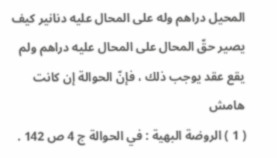المحيل دراهم وله على المحال عليه دنانير كيف يصير حقّ المحال على المحال عليه دراهم ولم يقع عقد يوجب ذلك ، فإنّ الحوالة إن كانت
هامش
( 1 ) الروضة البهية : في الحوالة ج 4 ص 142 .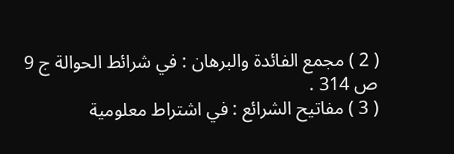( 2 ) مجمع الفائدة والبرهان : في شرائط الحوالة ج 9 ص 314 .
( 3 ) مفاتيح الشرائع : في اشتراط معلومية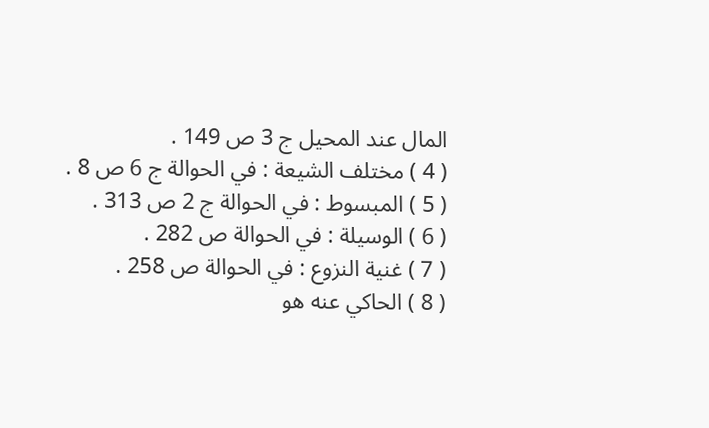المال عند المحيل ج 3 ص 149 .
( 4 ) مختلف الشيعة : في الحوالة ج 6 ص 8 .
( 5 ) المبسوط : في الحوالة ج 2 ص 313 .
( 6 ) الوسيلة : في الحوالة ص 282 .
( 7 ) غنية النزوع : في الحوالة ص 258 .
( 8 ) الحاكي عنه هو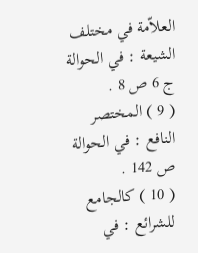العلاّمة في مختلف الشيعة : في الحوالة ج 6 ص 8 .
( 9 ) المختصر النافع : في الحوالة ص 142 .
( 10 ) كالجامع للشرائع : في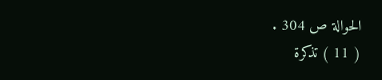الحوالة ص 304 .
( 11 ) تذكرة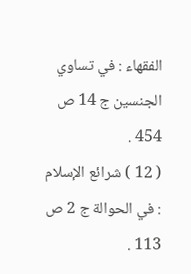الفقهاء : في تساوي الجنسين ج 14 ص 454 .
( 12 ) شرائع الإسلام : في الحوالة ج 2 ص 113 .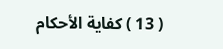( 13 ) كفاية الأحكام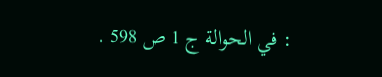: في الحوالة ج 1 ص 598 .